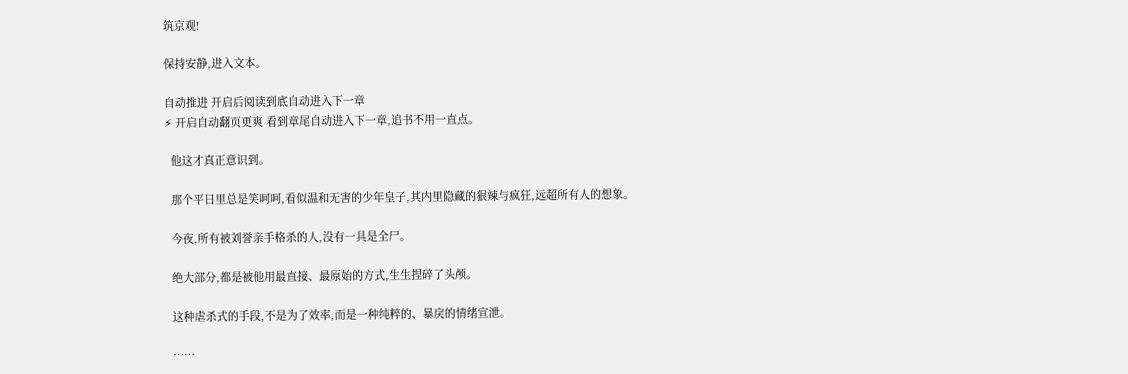筑京观!

保持安静,进入文本。

自动推进 开启后阅读到底自动进入下一章
⚡ 开启自动翻页更爽 看到章尾自动进入下一章,追书不用一直点。

  他这才真正意识到。

  那个平日里总是笑呵呵,看似温和无害的少年皇子,其内里隐藏的狠辣与疯狂,远超所有人的想象。

  今夜,所有被刘誉亲手格杀的人,没有一具是全尸。

  绝大部分,都是被他用最直接、最原始的方式,生生捏碎了头颅。

  这种虐杀式的手段,不是为了效率,而是一种纯粹的、暴戾的情绪宣泄。

  ……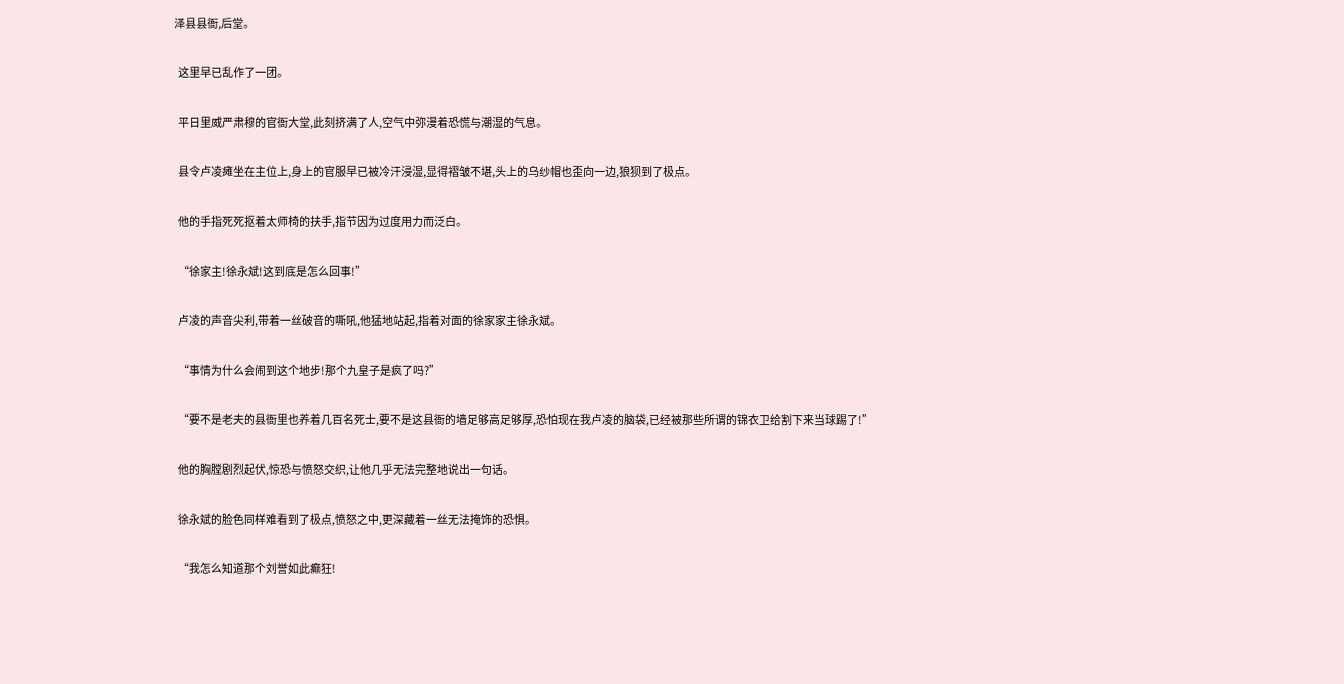泽县县衙,后堂。

  这里早已乱作了一团。

  平日里威严肃穆的官衙大堂,此刻挤满了人,空气中弥漫着恐慌与潮湿的气息。

  县令卢凌瘫坐在主位上,身上的官服早已被冷汗浸湿,显得褶皱不堪,头上的乌纱帽也歪向一边,狼狈到了极点。

  他的手指死死抠着太师椅的扶手,指节因为过度用力而泛白。

  “徐家主!徐永斌!这到底是怎么回事!”

  卢凌的声音尖利,带着一丝破音的嘶吼,他猛地站起,指着对面的徐家家主徐永斌。

  “事情为什么会闹到这个地步!那个九皇子是疯了吗?”

  “要不是老夫的县衙里也养着几百名死士,要不是这县衙的墙足够高足够厚,恐怕现在我卢凌的脑袋,已经被那些所谓的锦衣卫给割下来当球踢了!”

  他的胸膛剧烈起伏,惊恐与愤怒交织,让他几乎无法完整地说出一句话。

  徐永斌的脸色同样难看到了极点,愤怒之中,更深藏着一丝无法掩饰的恐惧。

  “我怎么知道那个刘誉如此癫狂!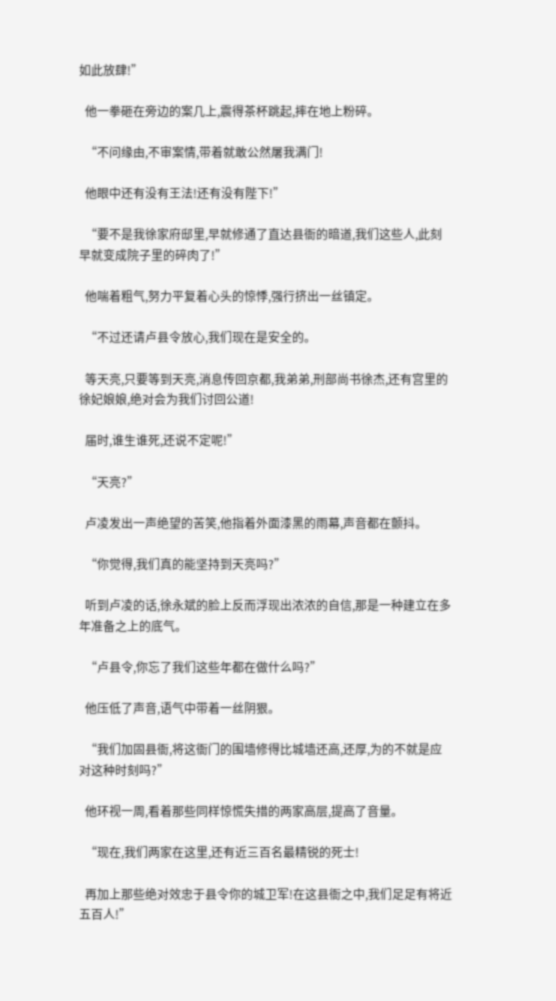如此放肆!”

  他一拳砸在旁边的案几上,震得茶杯跳起,摔在地上粉碎。

  “不问缘由,不审案情,带着就敢公然屠我满门!

  他眼中还有没有王法!还有没有陛下!”

  “要不是我徐家府邸里,早就修通了直达县衙的暗道,我们这些人,此刻早就变成院子里的碎肉了!”

  他喘着粗气,努力平复着心头的惊悸,强行挤出一丝镇定。

  “不过还请卢县令放心,我们现在是安全的。

  等天亮,只要等到天亮,消息传回京都,我弟弟,刑部尚书徐杰,还有宫里的徐妃娘娘,绝对会为我们讨回公道!

  届时,谁生谁死,还说不定呢!”

  “天亮?”

  卢凌发出一声绝望的苦笑,他指着外面漆黑的雨幕,声音都在颤抖。

  “你觉得,我们真的能坚持到天亮吗?”

  听到卢凌的话,徐永斌的脸上反而浮现出浓浓的自信,那是一种建立在多年准备之上的底气。

  “卢县令,你忘了我们这些年都在做什么吗?”

  他压低了声音,语气中带着一丝阴狠。

  “我们加固县衙,将这衙门的围墙修得比城墙还高,还厚,为的不就是应对这种时刻吗?”

  他环视一周,看着那些同样惊慌失措的两家高层,提高了音量。

  “现在,我们两家在这里,还有近三百名最精锐的死士!

  再加上那些绝对效忠于县令你的城卫军!在这县衙之中,我们足足有将近五百人!”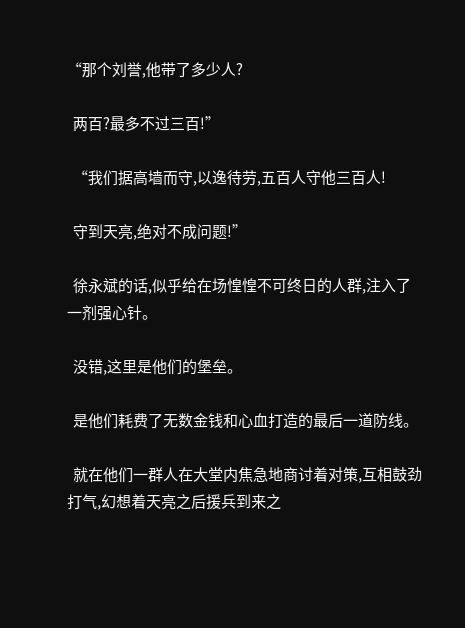“那个刘誉,他带了多少人?

  两百?最多不过三百!”

  “我们据高墙而守,以逸待劳,五百人守他三百人!

  守到天亮,绝对不成问题!”

  徐永斌的话,似乎给在场惶惶不可终日的人群,注入了一剂强心针。

  没错,这里是他们的堡垒。

  是他们耗费了无数金钱和心血打造的最后一道防线。

  就在他们一群人在大堂内焦急地商讨着对策,互相鼓劲打气,幻想着天亮之后援兵到来之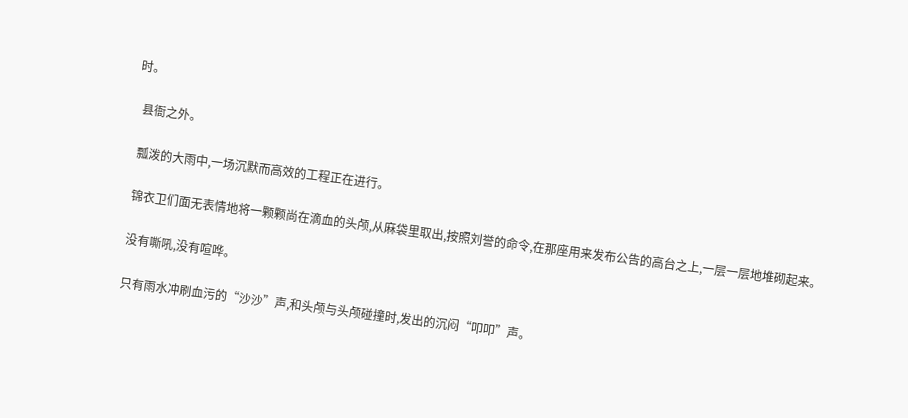时。

  县衙之外。

  瓢泼的大雨中,一场沉默而高效的工程正在进行。

  锦衣卫们面无表情地将一颗颗尚在滴血的头颅,从麻袋里取出,按照刘誉的命令,在那座用来发布公告的高台之上,一层一层地堆砌起来。

  没有嘶吼,没有喧哗。

  只有雨水冲刷血污的“沙沙”声,和头颅与头颅碰撞时,发出的沉闷“叩叩”声。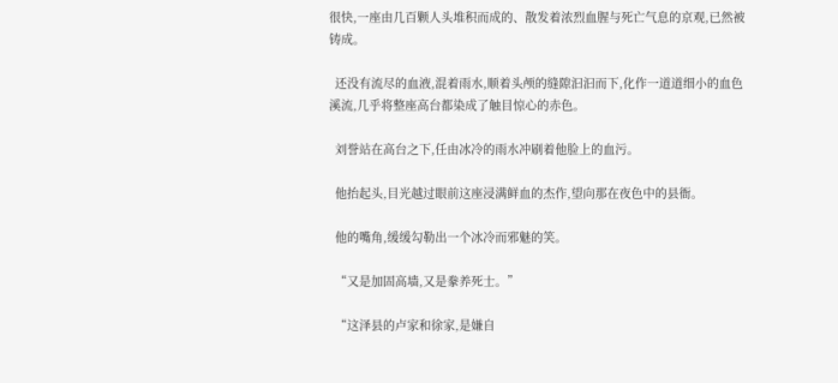很快,一座由几百颗人头堆积而成的、散发着浓烈血腥与死亡气息的京观,已然被铸成。

  还没有流尽的血液,混着雨水,顺着头颅的缝隙汩汩而下,化作一道道细小的血色溪流,几乎将整座高台都染成了触目惊心的赤色。

  刘誉站在高台之下,任由冰冷的雨水冲刷着他脸上的血污。

  他抬起头,目光越过眼前这座浸满鲜血的杰作,望向那在夜色中的县衙。

  他的嘴角,缓缓勾勒出一个冰冷而邪魅的笑。

  “又是加固高墙,又是豢养死士。”

  “这泽县的卢家和徐家,是嫌自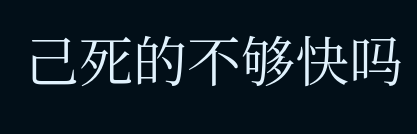己死的不够快吗